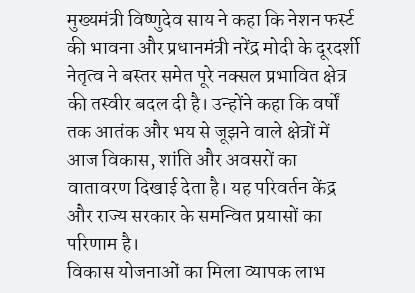मुख्यमंत्री विष्णुदेव साय ने कहा कि नेशन फर्स्ट की भावना और प्रधानमंत्री नरेंद्र मोदी के दूरदर्शी नेतृत्व ने बस्तर समेत पूरे नक्सल प्रभावित क्षेत्र की तस्वीर बदल दी है। उन्होंने कहा कि वर्षों तक आतंक और भय से जूझने वाले क्षेत्रों में आज विकास, शांति और अवसरों का वातावरण दिखाई देता है। यह परिवर्तन केंद्र और राज्य सरकार के समन्वित प्रयासों का परिणाम है।
विकास योजनाओं का मिला व्यापक लाभ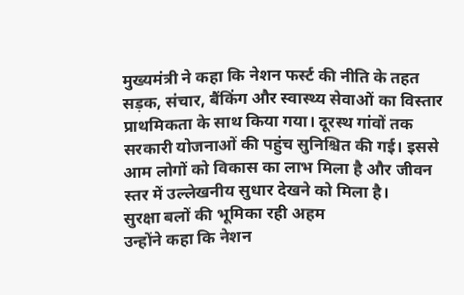मुख्यमंत्री ने कहा कि नेशन फर्स्ट की नीति के तहत सड़क, संचार, बैंकिंग और स्वास्थ्य सेवाओं का विस्तार प्राथमिकता के साथ किया गया। दूरस्थ गांवों तक सरकारी योजनाओं की पहुंच सुनिश्चित की गई। इससे आम लोगों को विकास का लाभ मिला है और जीवन स्तर में उल्लेखनीय सुधार देखने को मिला है।
सुरक्षा बलों की भूमिका रही अहम
उन्होंने कहा कि नेशन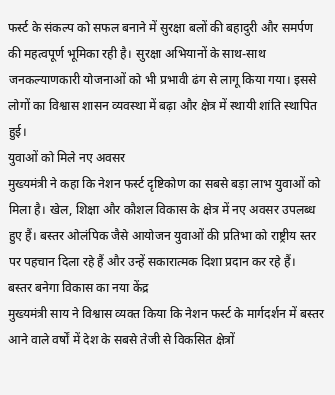फर्स्ट के संकल्प को सफल बनाने में सुरक्षा बलों की बहादुरी और समर्पण की महत्वपूर्ण भूमिका रही है। सुरक्षा अभियानों के साथ-साथ जनकल्याणकारी योजनाओं को भी प्रभावी ढंग से लागू किया गया। इससे लोगों का विश्वास शासन व्यवस्था में बढ़ा और क्षेत्र में स्थायी शांति स्थापित हुई।
युवाओं को मिले नए अवसर
मुख्यमंत्री ने कहा कि नेशन फर्स्ट दृष्टिकोण का सबसे बड़ा लाभ युवाओं को मिला है। खेल, शिक्षा और कौशल विकास के क्षेत्र में नए अवसर उपलब्ध हुए हैं। बस्तर ओलंपिक जैसे आयोजन युवाओं की प्रतिभा को राष्ट्रीय स्तर पर पहचान दिला रहे हैं और उन्हें सकारात्मक दिशा प्रदान कर रहे हैं।
बस्तर बनेगा विकास का नया केंद्र
मुख्यमंत्री साय ने विश्वास व्यक्त किया कि नेशन फर्स्ट के मार्गदर्शन में बस्तर आने वाले वर्षों में देश के सबसे तेजी से विकसित क्षेत्रों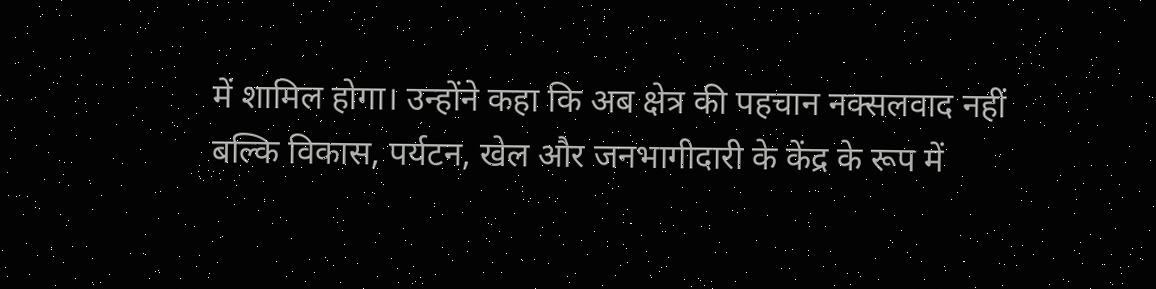में शामिल होगा। उन्होंने कहा कि अब क्षेत्र की पहचान नक्सलवाद नहीं बल्कि विकास, पर्यटन, खेल और जनभागीदारी के केंद्र के रूप में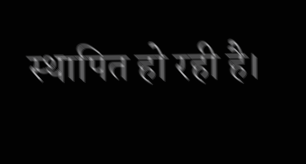स्थापित हो रही है।